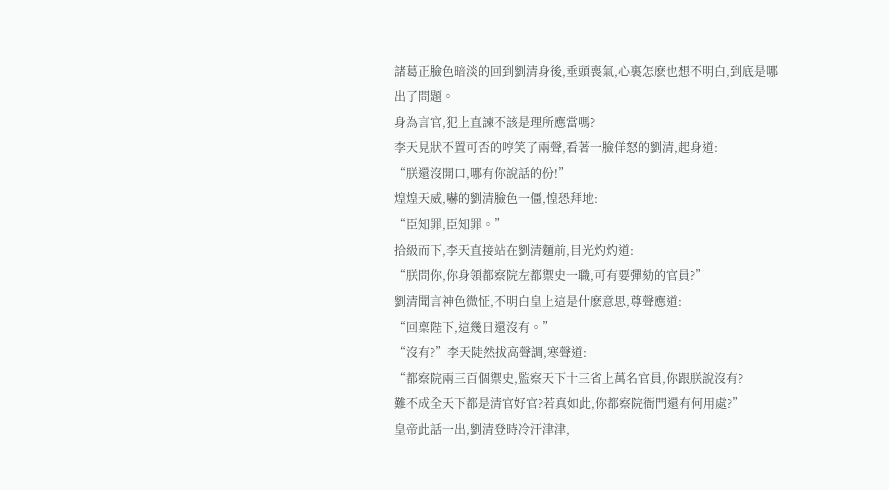諸葛正臉色暗淡的回到劉清身後,垂頭喪氣,心裏怎麽也想不明白,到底是哪出了問題。
身為言官,犯上直諫不該是理所應當嗎?
李天見狀不置可否的哼笑了兩聲,看著一臉佯怒的劉清,起身道:
“朕還沒開口,哪有你說話的份!”
煌煌天威,嚇的劉清臉色一僵,惶恐拜地:
“臣知罪,臣知罪。”
拾級而下,李天直接站在劉清麵前,目光灼灼道:
“朕問你,你身領都察院左都禦史一職,可有要彈劾的官員?”
劉清聞言神色微怔,不明白皇上這是什麽意思,尊聲應道:
“回稟陛下,這幾日還沒有。”
“沒有?”李天陡然拔高聲調,寒聲道:
“都察院兩三百個禦史,監察天下十三省上萬名官員,你跟朕說沒有?
難不成全天下都是清官好官?若真如此,你都察院衙門還有何用處?”
皇帝此話一出,劉清登時冷汗津津,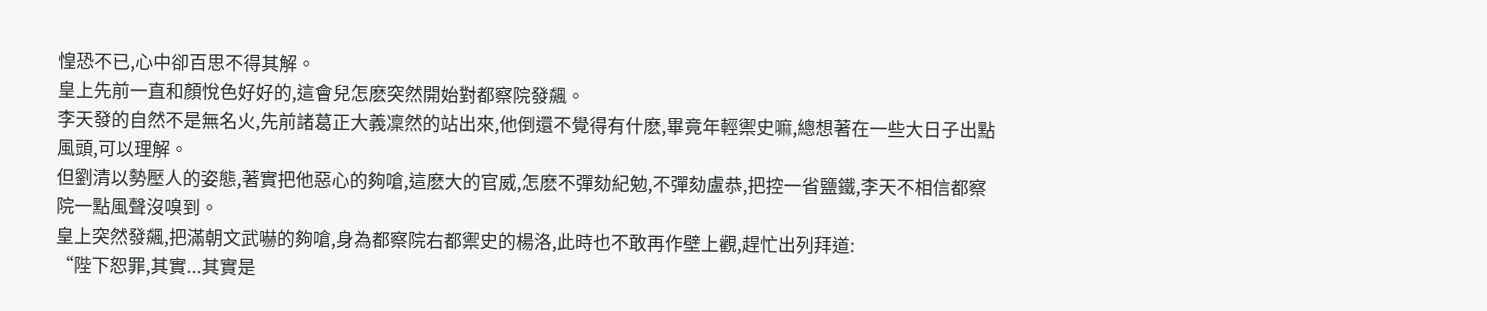惶恐不已,心中卻百思不得其解。
皇上先前一直和顏悅色好好的,這會兒怎麽突然開始對都察院發飆。
李天發的自然不是無名火,先前諸葛正大義凜然的站出來,他倒還不覺得有什麽,畢竟年輕禦史嘛,總想著在一些大日子出點風頭,可以理解。
但劉清以勢壓人的姿態,著實把他惡心的夠嗆,這麽大的官威,怎麽不彈劾紀勉,不彈劾盧恭,把控一省鹽鐵,李天不相信都察院一點風聲沒嗅到。
皇上突然發飆,把滿朝文武嚇的夠嗆,身為都察院右都禦史的楊洛,此時也不敢再作壁上觀,趕忙出列拜道:
“陛下恕罪,其實...其實是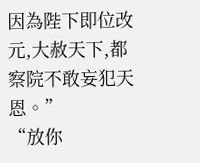因為陛下即位改元,大赦天下,都察院不敢妄犯天恩。”
“放你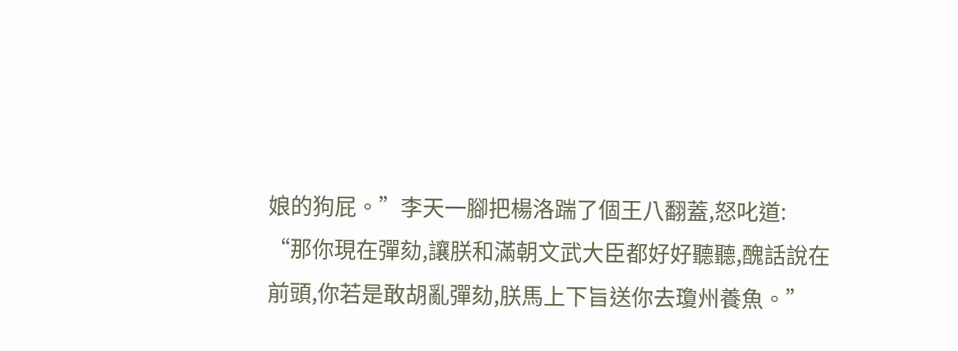娘的狗屁。”李天一腳把楊洛踹了個王八翻蓋,怒叱道:
“那你現在彈劾,讓朕和滿朝文武大臣都好好聽聽,醜話說在前頭,你若是敢胡亂彈劾,朕馬上下旨送你去瓊州養魚。”